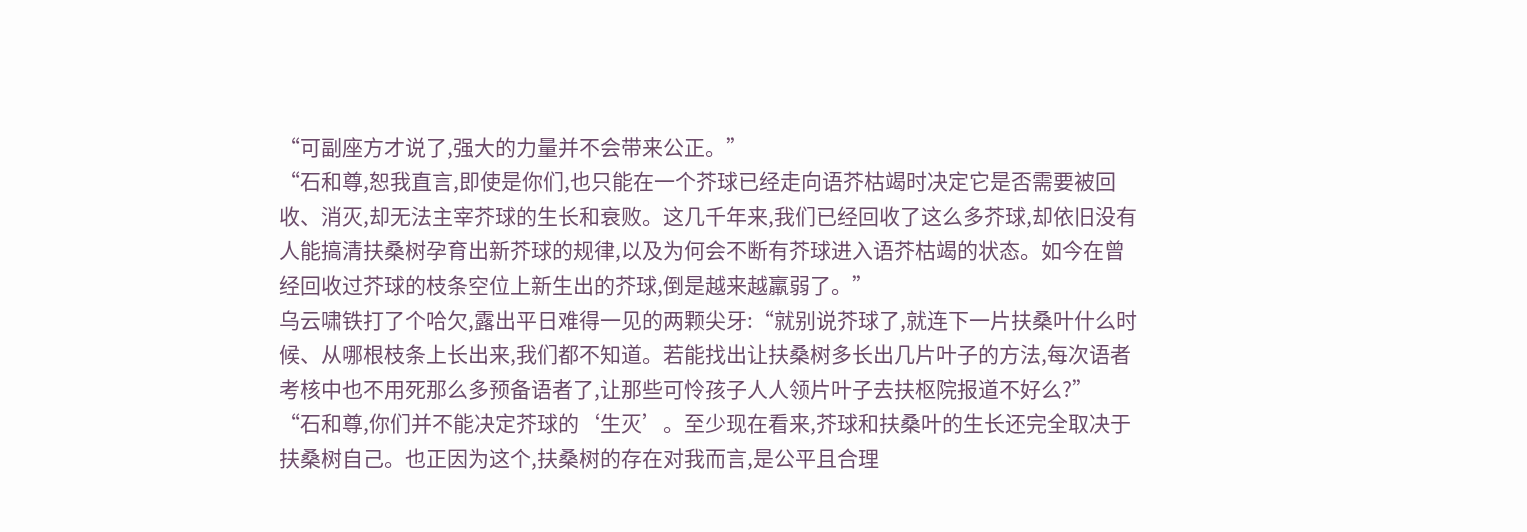“可副座方才说了,强大的力量并不会带来公正。”
“石和尊,恕我直言,即使是你们,也只能在一个芥球已经走向语芥枯竭时决定它是否需要被回收、消灭,却无法主宰芥球的生长和衰败。这几千年来,我们已经回收了这么多芥球,却依旧没有人能搞清扶桑树孕育出新芥球的规律,以及为何会不断有芥球进入语芥枯竭的状态。如今在曾经回收过芥球的枝条空位上新生出的芥球,倒是越来越羸弱了。”
乌云啸铁打了个哈欠,露出平日难得一见的两颗尖牙:“就别说芥球了,就连下一片扶桑叶什么时候、从哪根枝条上长出来,我们都不知道。若能找出让扶桑树多长出几片叶子的方法,每次语者考核中也不用死那么多预备语者了,让那些可怜孩子人人领片叶子去扶枢院报道不好么?”
“石和尊,你们并不能决定芥球的‘生灭’。至少现在看来,芥球和扶桑叶的生长还完全取决于扶桑树自己。也正因为这个,扶桑树的存在对我而言,是公平且合理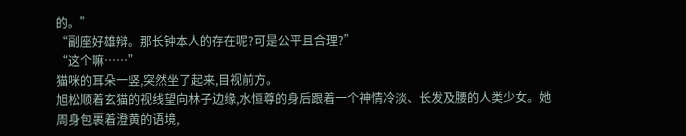的。”
“副座好雄辩。那长钟本人的存在呢?可是公平且合理?”
“这个嘛……”
猫咪的耳朵一竖,突然坐了起来,目视前方。
旭松顺着玄猫的视线望向林子边缘,水恒尊的身后跟着一个神情冷淡、长发及腰的人类少女。她周身包裹着澄黄的语境,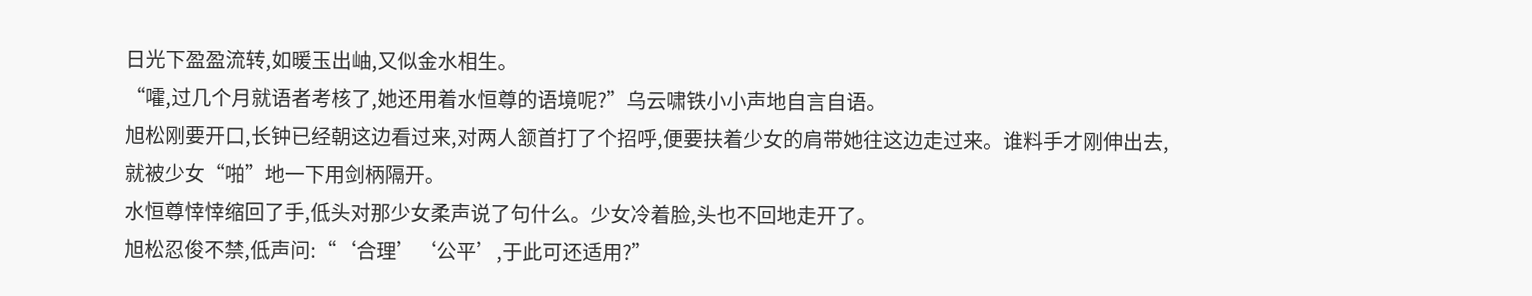日光下盈盈流转,如暖玉出岫,又似金水相生。
“嚯,过几个月就语者考核了,她还用着水恒尊的语境呢?”乌云啸铁小小声地自言自语。
旭松刚要开口,长钟已经朝这边看过来,对两人颔首打了个招呼,便要扶着少女的肩带她往这边走过来。谁料手才刚伸出去,就被少女“啪”地一下用剑柄隔开。
水恒尊悻悻缩回了手,低头对那少女柔声说了句什么。少女冷着脸,头也不回地走开了。
旭松忍俊不禁,低声问:“‘合理’‘公平’,于此可还适用?”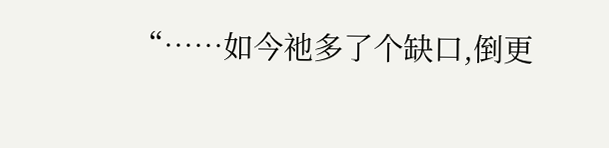“……如今祂多了个缺口,倒更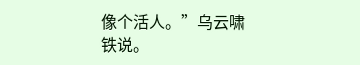像个活人。”乌云啸铁说。